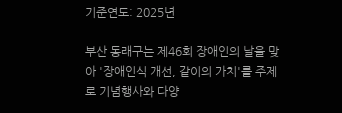기준연도: 2025년

부산 동래구는 제46회 장애인의 날을 맞아 '장애인식 개선, 같이의 가치'를 주제로 기념행사와 다양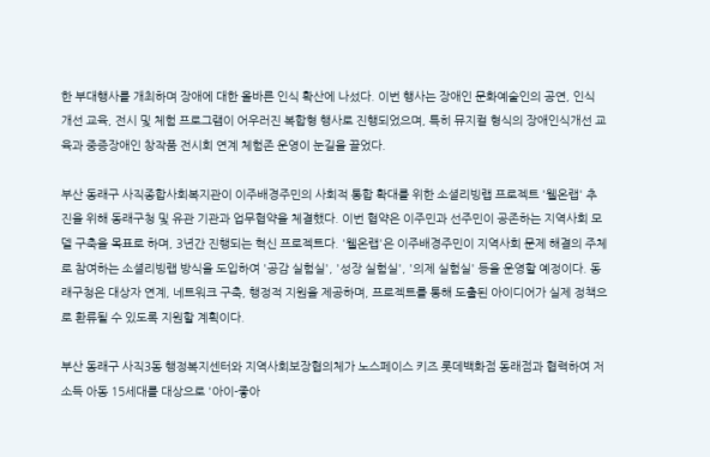한 부대행사를 개최하며 장애에 대한 올바른 인식 확산에 나섰다. 이번 행사는 장애인 문화예술인의 공연, 인식 개선 교육, 전시 및 체험 프로그램이 어우러진 복합형 행사로 진행되었으며, 특히 뮤지컬 형식의 장애인식개선 교육과 중증장애인 창작품 전시회 연계 체험존 운영이 눈길을 끌었다.

부산 동래구 사직종합사회복지관이 이주배경주민의 사회적 통합 확대를 위한 소셜리빙랩 프로젝트 '웰온랩' 추진을 위해 동래구청 및 유관 기관과 업무협약을 체결했다. 이번 협약은 이주민과 선주민이 공존하는 지역사회 모델 구축을 목표로 하며, 3년간 진행되는 혁신 프로젝트다. '웰온랩'은 이주배경주민이 지역사회 문제 해결의 주체로 참여하는 소셜리빙랩 방식을 도입하여 '공감 실험실', '성장 실험실', '의제 실험실' 등을 운영할 예정이다. 동래구청은 대상자 연계, 네트워크 구축, 행정적 지원을 제공하며, 프로젝트를 통해 도출된 아이디어가 실제 정책으로 환류될 수 있도록 지원할 계획이다.

부산 동래구 사직3동 행정복지센터와 지역사회보장협의체가 노스페이스 키즈 롯데백화점 동래점과 협력하여 저소득 아동 15세대를 대상으로 '아이-좋아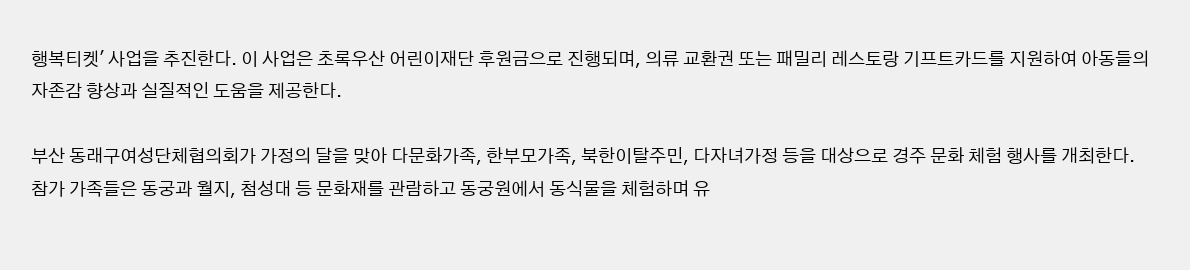행복티켓' 사업을 추진한다. 이 사업은 초록우산 어린이재단 후원금으로 진행되며, 의류 교환권 또는 패밀리 레스토랑 기프트카드를 지원하여 아동들의 자존감 향상과 실질적인 도움을 제공한다.

부산 동래구여성단체협의회가 가정의 달을 맞아 다문화가족, 한부모가족, 북한이탈주민, 다자녀가정 등을 대상으로 경주 문화 체험 행사를 개최한다. 참가 가족들은 동궁과 월지, 첨성대 등 문화재를 관람하고 동궁원에서 동식물을 체험하며 유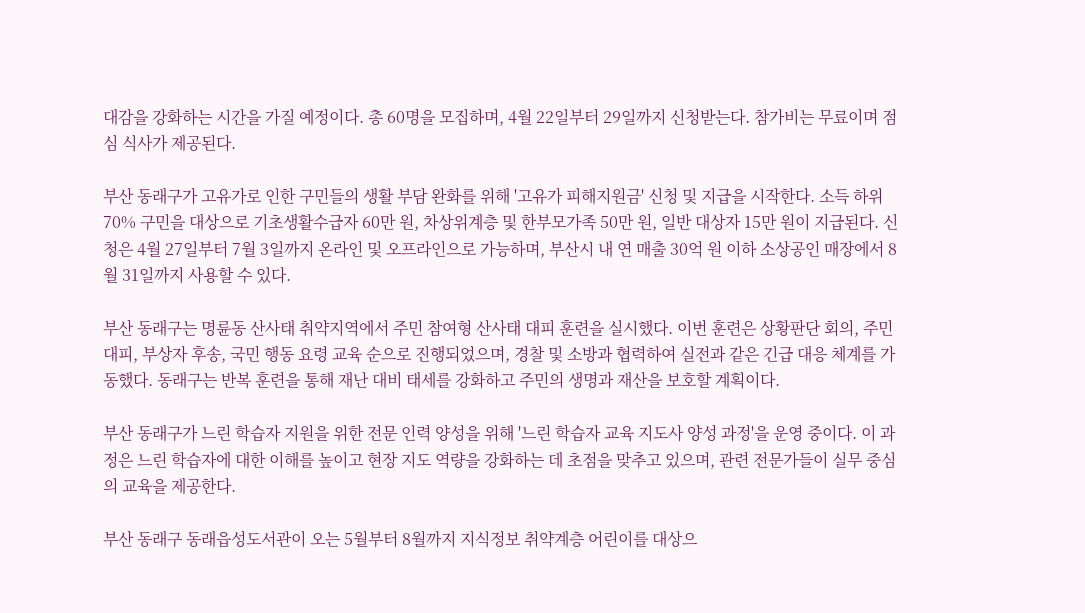대감을 강화하는 시간을 가질 예정이다. 총 60명을 모집하며, 4월 22일부터 29일까지 신청받는다. 참가비는 무료이며 점심 식사가 제공된다.

부산 동래구가 고유가로 인한 구민들의 생활 부담 완화를 위해 '고유가 피해지원금' 신청 및 지급을 시작한다. 소득 하위 70% 구민을 대상으로 기초생활수급자 60만 원, 차상위계층 및 한부모가족 50만 원, 일반 대상자 15만 원이 지급된다. 신청은 4월 27일부터 7월 3일까지 온라인 및 오프라인으로 가능하며, 부산시 내 연 매출 30억 원 이하 소상공인 매장에서 8월 31일까지 사용할 수 있다.

부산 동래구는 명륜동 산사태 취약지역에서 주민 참여형 산사태 대피 훈련을 실시했다. 이번 훈련은 상황판단 회의, 주민 대피, 부상자 후송, 국민 행동 요령 교육 순으로 진행되었으며, 경찰 및 소방과 협력하여 실전과 같은 긴급 대응 체계를 가동했다. 동래구는 반복 훈련을 통해 재난 대비 태세를 강화하고 주민의 생명과 재산을 보호할 계획이다.

부산 동래구가 느린 학습자 지원을 위한 전문 인력 양성을 위해 '느린 학습자 교육 지도사 양성 과정'을 운영 중이다. 이 과정은 느린 학습자에 대한 이해를 높이고 현장 지도 역량을 강화하는 데 초점을 맞추고 있으며, 관련 전문가들이 실무 중심의 교육을 제공한다.

부산 동래구 동래읍성도서관이 오는 5월부터 8월까지 지식정보 취약계층 어린이를 대상으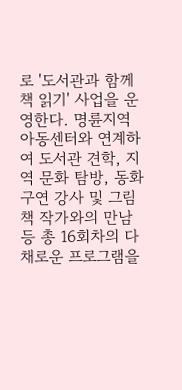로 '도서관과 함께 책 읽기' 사업을 운영한다. 명륜지역아동센터와 연계하여 도서관 견학, 지역 문화 탐방, 동화구연 강사 및 그림책 작가와의 만남 등 총 16회차의 다채로운 프로그램을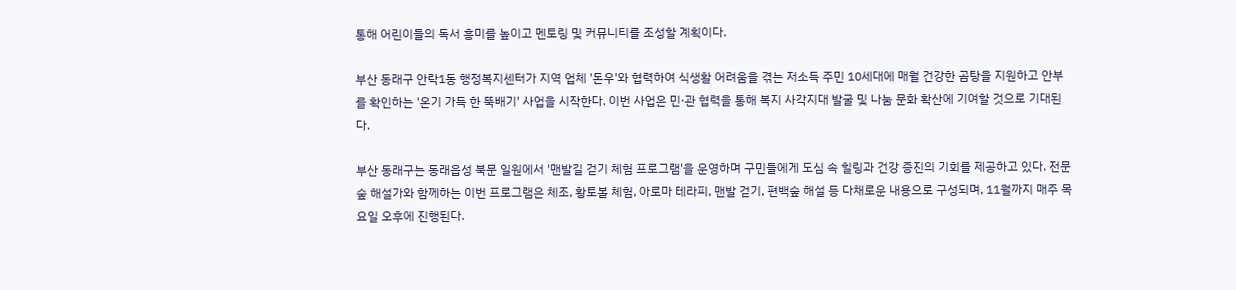통해 어린이들의 독서 흥미를 높이고 멘토링 및 커뮤니티를 조성할 계획이다.

부산 동래구 안락1동 행정복지센터가 지역 업체 '돈우'와 협력하여 식생활 어려움을 겪는 저소득 주민 10세대에 매월 건강한 곰탕을 지원하고 안부를 확인하는 '온기 가득 한 뚝배기' 사업을 시작한다. 이번 사업은 민·관 협력을 통해 복지 사각지대 발굴 및 나눔 문화 확산에 기여할 것으로 기대된다.

부산 동래구는 동래읍성 북문 일원에서 '맨발길 걷기 체험 프로그램'을 운영하며 구민들에게 도심 속 힐링과 건강 증진의 기회를 제공하고 있다. 전문 숲 해설가와 함께하는 이번 프로그램은 체조, 황토볼 체험, 아로마 테라피, 맨발 걷기, 편백숲 해설 등 다채로운 내용으로 구성되며, 11월까지 매주 목요일 오후에 진행된다.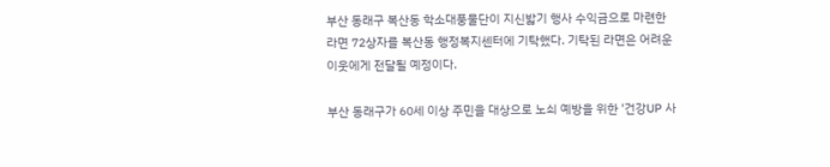부산 동래구 복산동 학소대풍물단이 지신밟기 행사 수익금으로 마련한 라면 72상자를 복산동 행정복지센터에 기탁했다. 기탁된 라면은 어려운 이웃에게 전달될 예정이다.

부산 동래구가 60세 이상 주민을 대상으로 노쇠 예방을 위한 '건강UP 사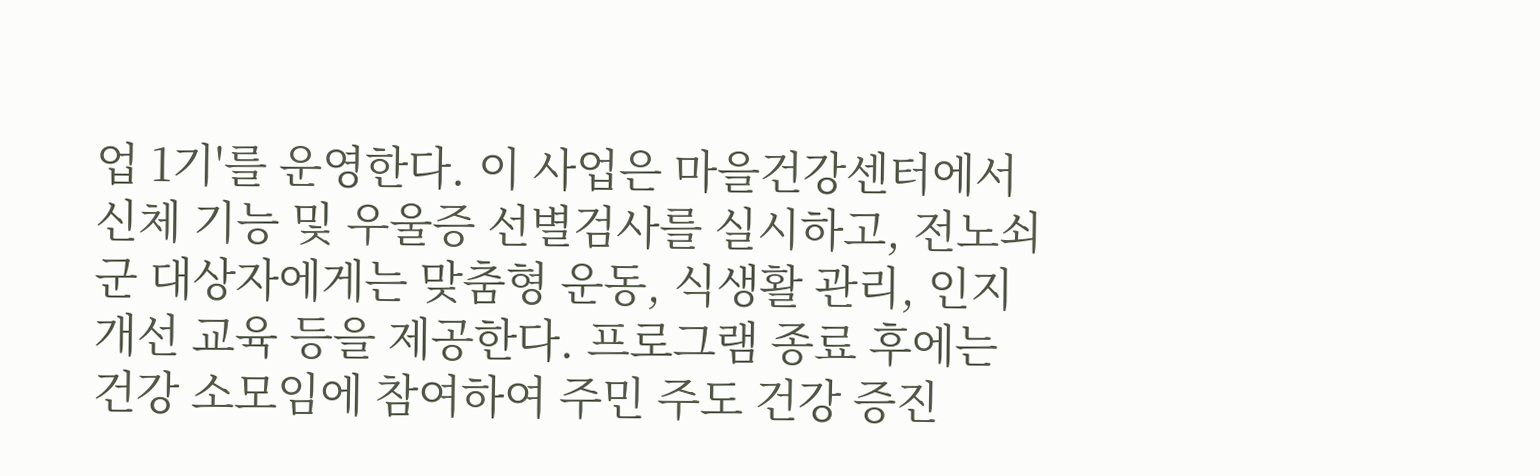업 1기'를 운영한다. 이 사업은 마을건강센터에서 신체 기능 및 우울증 선별검사를 실시하고, 전노쇠군 대상자에게는 맞춤형 운동, 식생활 관리, 인지 개선 교육 등을 제공한다. 프로그램 종료 후에는 건강 소모임에 참여하여 주민 주도 건강 증진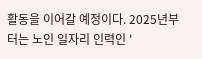활동을 이어갈 예정이다. 2025년부터는 노인 일자리 인력인 '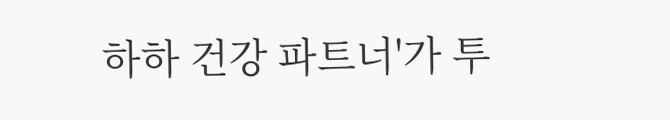하하 건강 파트너'가 투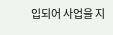입되어 사업을 지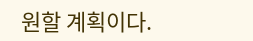원할 계획이다.